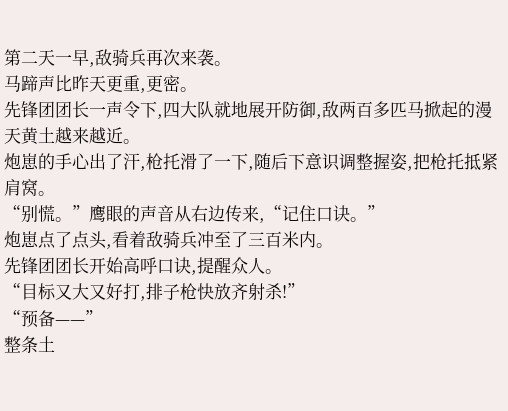第二天一早,敌骑兵再次来袭。
马蹄声比昨天更重,更密。
先锋团团长一声令下,四大队就地展开防御,敌两百多匹马掀起的漫天黄土越来越近。
炮崽的手心出了汗,枪托滑了一下,随后下意识调整握姿,把枪托抵紧肩窝。
“别慌。”鹰眼的声音从右边传来,“记住口诀。”
炮崽点了点头,看着敌骑兵冲至了三百米内。
先锋团团长开始高呼口诀,提醒众人。
“目标又大又好打,排子枪快放齐射杀!”
“预备——”
整条土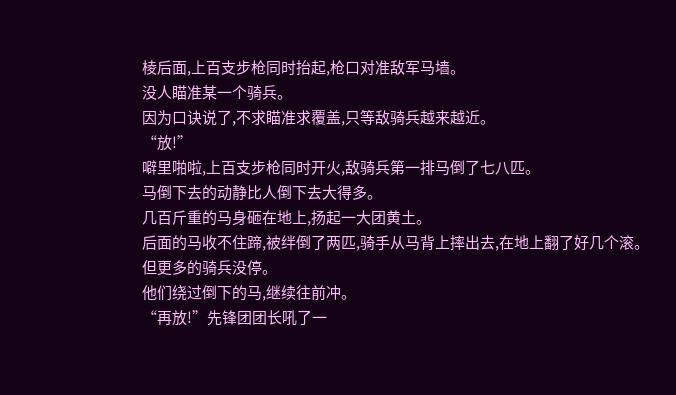棱后面,上百支步枪同时抬起,枪口对准敌军马墙。
没人瞄准某一个骑兵。
因为口诀说了,不求瞄准求覆盖,只等敌骑兵越来越近。
“放!”
噼里啪啦,上百支步枪同时开火,敌骑兵第一排马倒了七八匹。
马倒下去的动静比人倒下去大得多。
几百斤重的马身砸在地上,扬起一大团黄土。
后面的马收不住蹄,被绊倒了两匹,骑手从马背上摔出去,在地上翻了好几个滚。
但更多的骑兵没停。
他们绕过倒下的马,继续往前冲。
“再放!”先锋团团长吼了一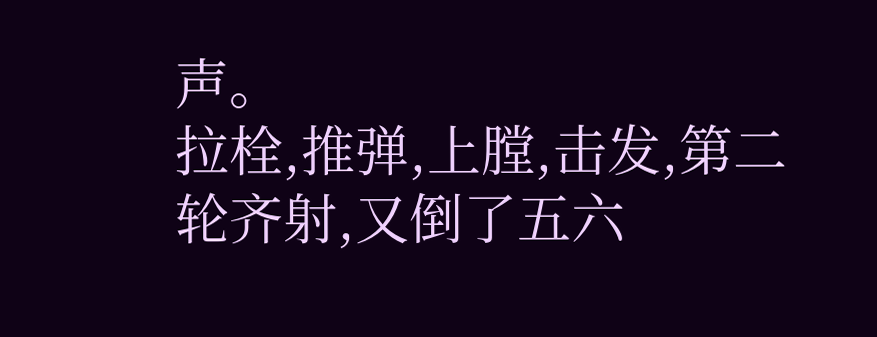声。
拉栓,推弹,上膛,击发,第二轮齐射,又倒了五六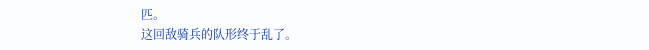匹。
这回敌骑兵的队形终于乱了。